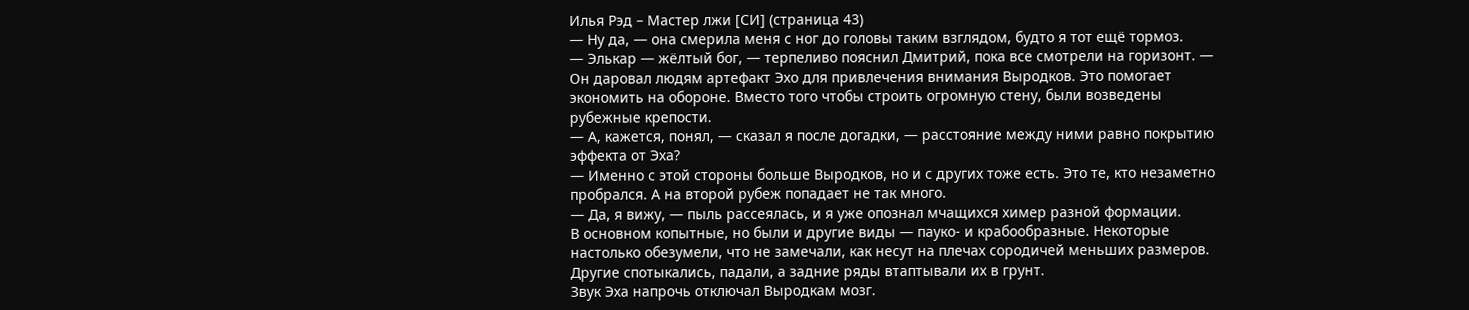Илья Рэд – Мастер лжи [СИ] (страница 43)
— Ну да, — она смерила меня с ног до головы таким взглядом, будто я тот ещё тормоз.
— Элькар — жёлтый бог, — терпеливо пояснил Дмитрий, пока все смотрели на горизонт. — Он даровал людям артефакт Эхо для привлечения внимания Выродков. Это помогает экономить на обороне. Вместо того чтобы строить огромную стену, были возведены рубежные крепости.
— А, кажется, понял, — сказал я после догадки, — расстояние между ними равно покрытию эффекта от Эха?
— Именно с этой стороны больше Выродков, но и с других тоже есть. Это те, кто незаметно пробрался. А на второй рубеж попадает не так много.
— Да, я вижу, — пыль рассеялась, и я уже опознал мчащихся химер разной формации.
В основном копытные, но были и другие виды — пауко- и крабообразные. Некоторые настолько обезумели, что не замечали, как несут на плечах сородичей меньших размеров. Другие спотыкались, падали, а задние ряды втаптывали их в грунт.
Звук Эха напрочь отключал Выродкам мозг.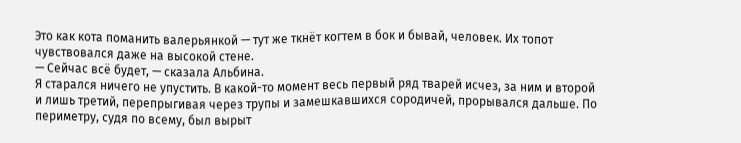Это как кота поманить валерьянкой — тут же ткнёт когтем в бок и бывай, человек. Их топот чувствовался даже на высокой стене.
— Сейчас всё будет, — сказала Альбина.
Я старался ничего не упустить. В какой-то момент весь первый ряд тварей исчез, за ним и второй и лишь третий, перепрыгивая через трупы и замешкавшихся сородичей, прорывался дальше. По периметру, судя по всему, был вырыт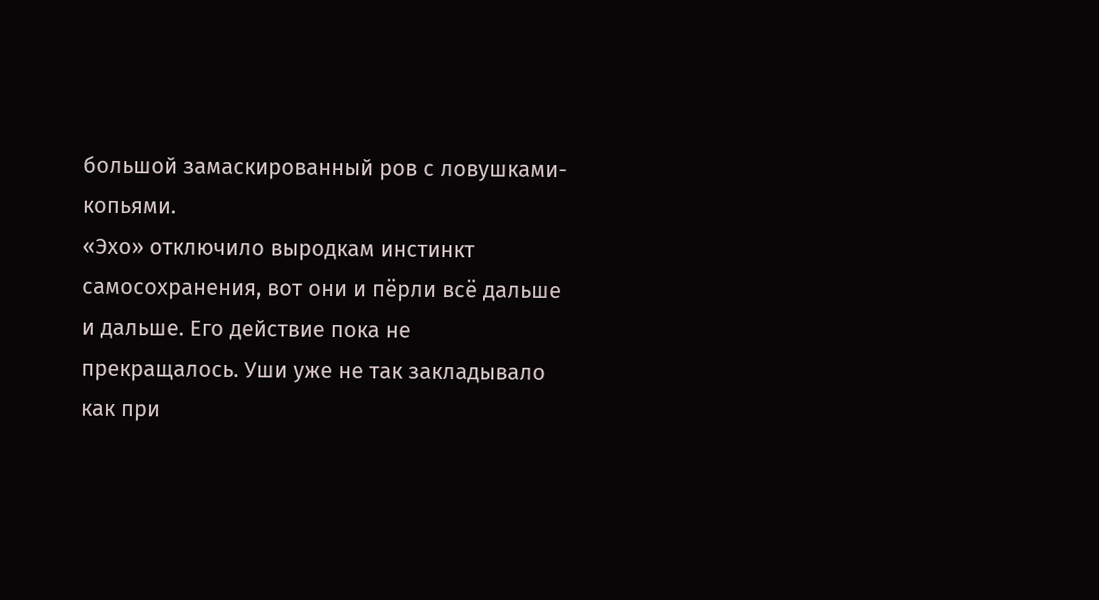большой замаскированный ров с ловушками-копьями.
«Эхо» отключило выродкам инстинкт самосохранения, вот они и пёрли всё дальше и дальше. Его действие пока не прекращалось. Уши уже не так закладывало как при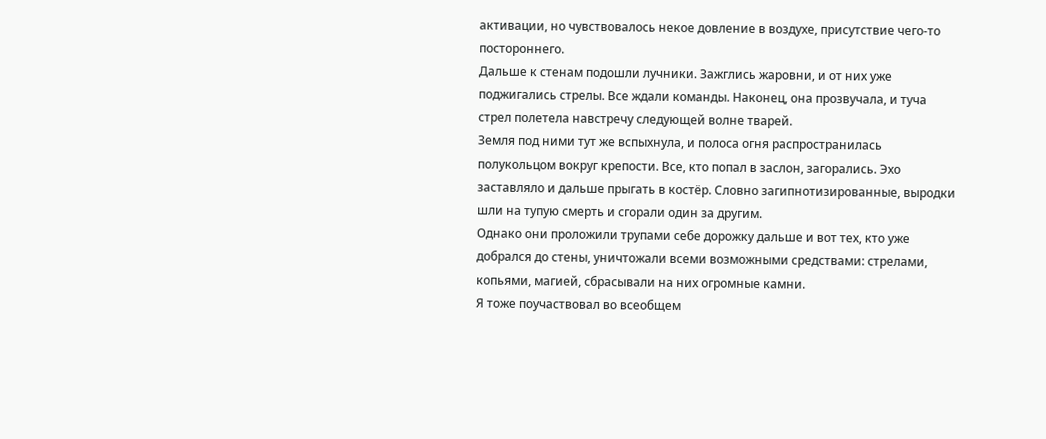активации, но чувствовалось некое довление в воздухе, присутствие чего-то постороннего.
Дальше к стенам подошли лучники. Зажглись жаровни, и от них уже поджигались стрелы. Все ждали команды. Наконец, она прозвучала, и туча стрел полетела навстречу следующей волне тварей.
Земля под ними тут же вспыхнула, и полоса огня распространилась полукольцом вокруг крепости. Все, кто попал в заслон, загорались. Эхо заставляло и дальше прыгать в костёр. Словно загипнотизированные, выродки шли на тупую смерть и сгорали один за другим.
Однако они проложили трупами себе дорожку дальше и вот тех, кто уже добрался до стены, уничтожали всеми возможными средствами: стрелами, копьями, магией, сбрасывали на них огромные камни.
Я тоже поучаствовал во всеобщем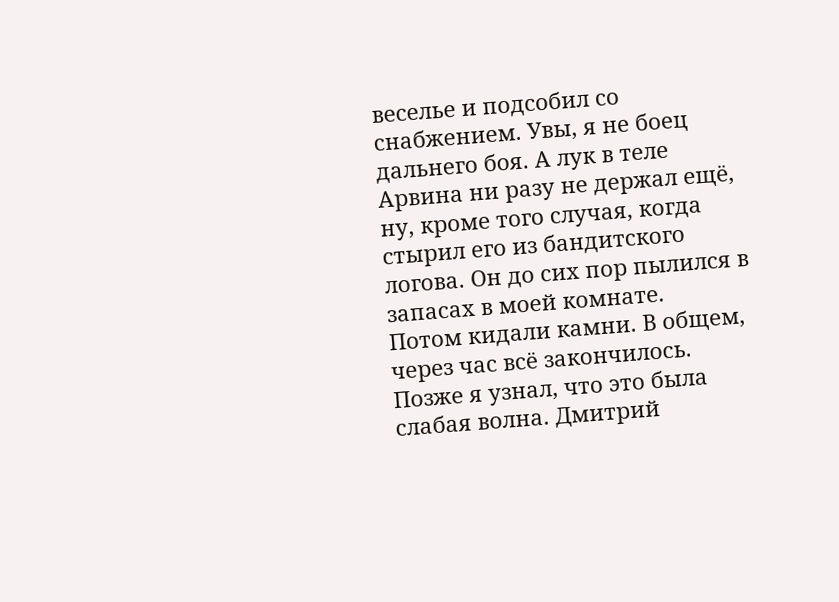веселье и подсобил со снабжением. Увы, я не боец дальнего боя. А лук в теле Арвина ни разу не держал ещё, ну, кроме того случая, когда стырил его из бандитского логова. Он до сих пор пылился в запасах в моей комнате.
Потом кидали камни. В общем, через час всё закончилось. Позже я узнал, что это была слабая волна. Дмитрий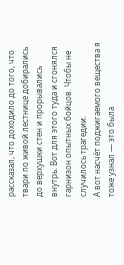рассказал, что доходило до того, что твари по живой лестнице добирались до верхушки стен и прорывались внутрь. Вот для этого туда и сгонялся гарнизон опытных бойцов. Чтобы не случилось трагедии.
А вот насчёт поджигаемого вещества я тоже узнал — это была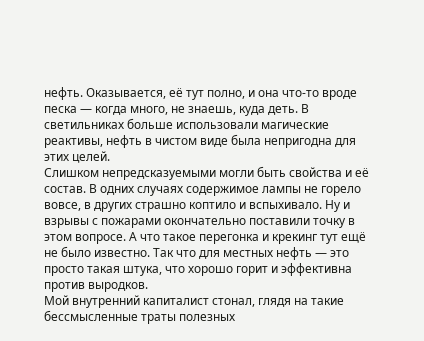нефть. Оказывается, её тут полно, и она что-то вроде песка — когда много, не знаешь, куда деть. В светильниках больше использовали магические реактивы, нефть в чистом виде была непригодна для этих целей.
Слишком непредсказуемыми могли быть свойства и её состав. В одних случаях содержимое лампы не горело вовсе, в других страшно коптило и вспыхивало. Ну и взрывы с пожарами окончательно поставили точку в этом вопросе. А что такое перегонка и крекинг тут ещё не было известно. Так что для местных нефть — это просто такая штука, что хорошо горит и эффективна против выродков.
Мой внутренний капиталист стонал, глядя на такие бессмысленные траты полезных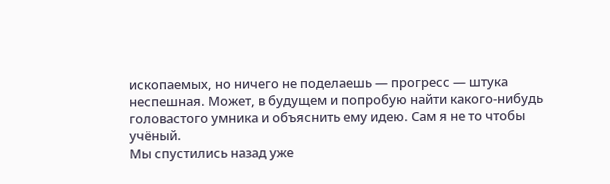ископаемых, но ничего не поделаешь — прогресс — штука неспешная. Может, в будущем и попробую найти какого-нибудь головастого умника и объяснить ему идею. Сам я не то чтобы учёный.
Мы спустились назад уже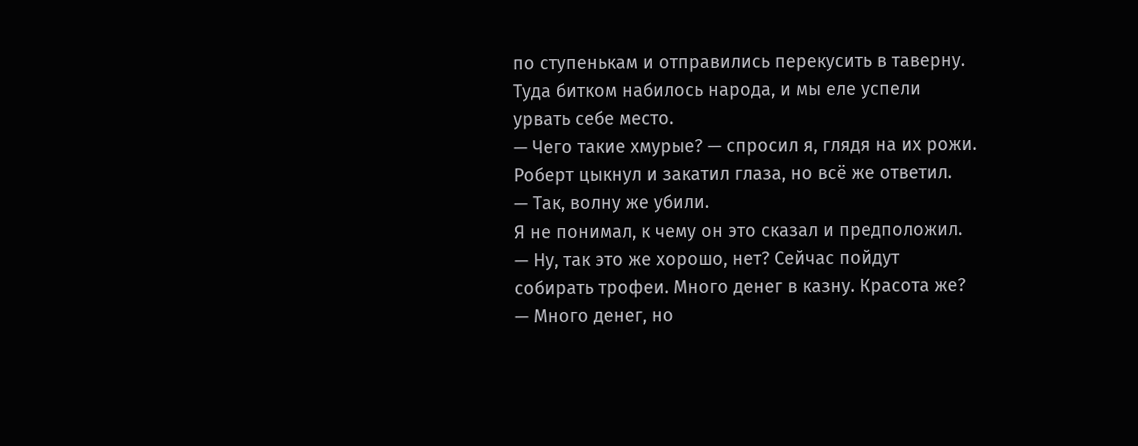по ступенькам и отправились перекусить в таверну. Туда битком набилось народа, и мы еле успели урвать себе место.
— Чего такие хмурые? — спросил я, глядя на их рожи.
Роберт цыкнул и закатил глаза, но всё же ответил.
— Так, волну же убили.
Я не понимал, к чему он это сказал и предположил.
— Ну, так это же хорошо, нет? Сейчас пойдут собирать трофеи. Много денег в казну. Красота же?
— Много денег, но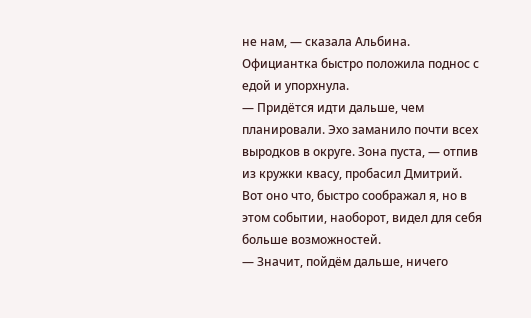не нам, — сказала Альбина.
Официантка быстро положила поднос с едой и упорхнула.
— Придётся идти дальше, чем планировали. Эхо заманило почти всех выродков в округе. Зона пуста, — отпив из кружки квасу, пробасил Дмитрий.
Вот оно что, быстро соображал я, но в этом событии, наоборот, видел для себя больше возможностей.
— Значит, пойдём дальше, ничего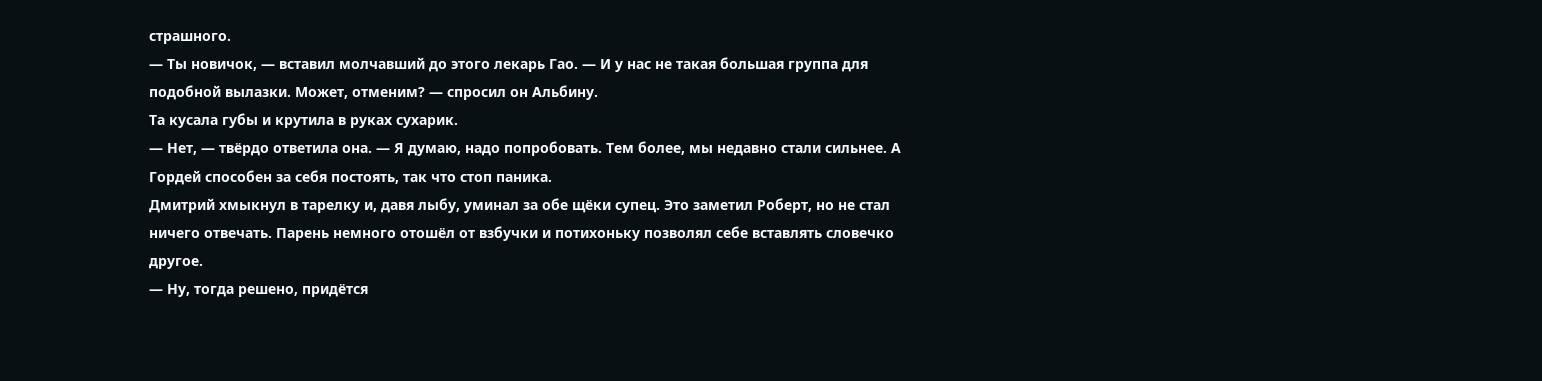страшного.
— Ты новичок, — вставил молчавший до этого лекарь Гао. — И у нас не такая большая группа для подобной вылазки. Может, отменим? — спросил он Альбину.
Та кусала губы и крутила в руках сухарик.
— Нет, — твёрдо ответила она. — Я думаю, надо попробовать. Тем более, мы недавно стали сильнее. А Гордей способен за себя постоять, так что стоп паника.
Дмитрий хмыкнул в тарелку и, давя лыбу, уминал за обе щёки супец. Это заметил Роберт, но не стал ничего отвечать. Парень немного отошёл от взбучки и потихоньку позволял себе вставлять словечко другое.
— Ну, тогда решено, придётся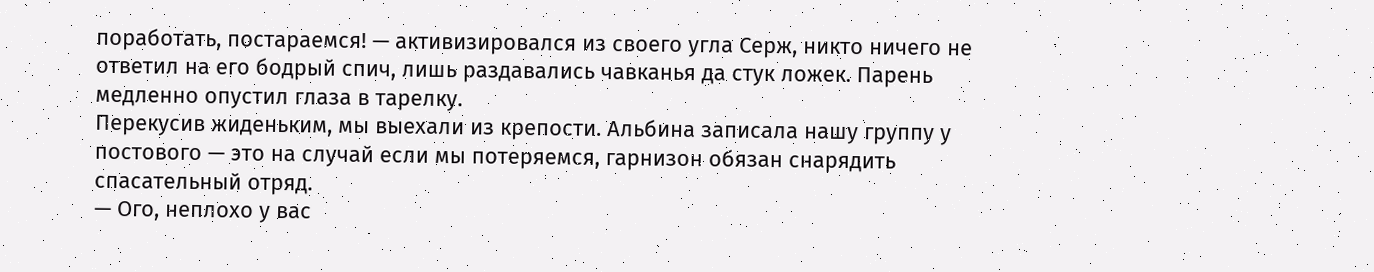поработать, постараемся! — активизировался из своего угла Серж, никто ничего не ответил на его бодрый спич, лишь раздавались чавканья да стук ложек. Парень медленно опустил глаза в тарелку.
Перекусив жиденьким, мы выехали из крепости. Альбина записала нашу группу у постового — это на случай если мы потеряемся, гарнизон обязан снарядить спасательный отряд.
— Ого, неплохо у вас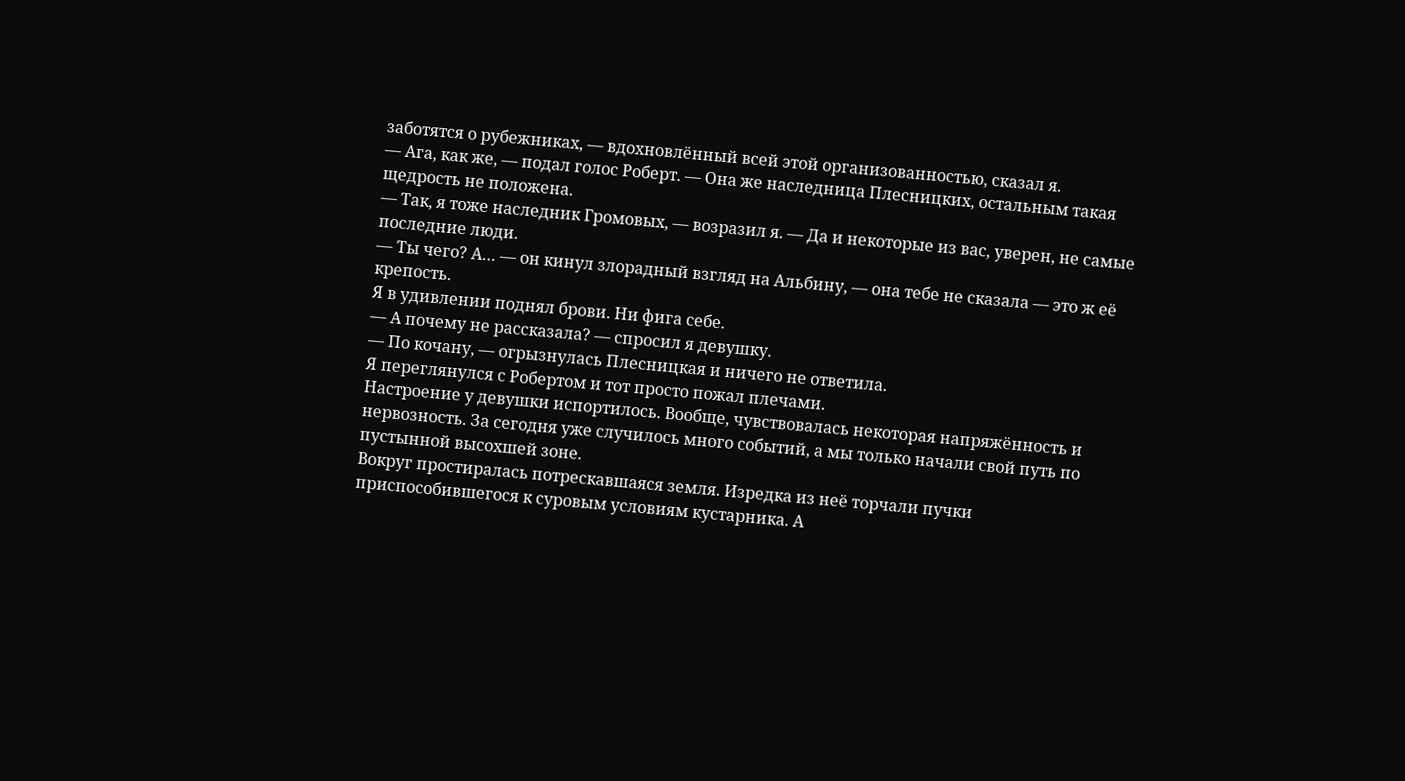заботятся о рубежниках, — вдохновлённый всей этой организованностью, сказал я.
— Ага, как же, — подал голос Роберт. — Она же наследница Плесницких, остальным такая щедрость не положена.
— Так, я тоже наследник Громовых, — возразил я. — Да и некоторые из вас, уверен, не самые последние люди.
— Ты чего? А… — он кинул злорадный взгляд на Альбину, — она тебе не сказала — это ж её крепость.
Я в удивлении поднял брови. Ни фига себе.
— А почему не рассказала? — спросил я девушку.
— По кочану, — огрызнулась Плесницкая и ничего не ответила.
Я переглянулся с Робертом и тот просто пожал плечами.
Настроение у девушки испортилось. Вообще, чувствовалась некоторая напряжённость и нервозность. За сегодня уже случилось много событий, а мы только начали свой путь по пустынной высохшей зоне.
Вокруг простиралась потрескавшаяся земля. Изредка из неё торчали пучки приспособившегося к суровым условиям кустарника. А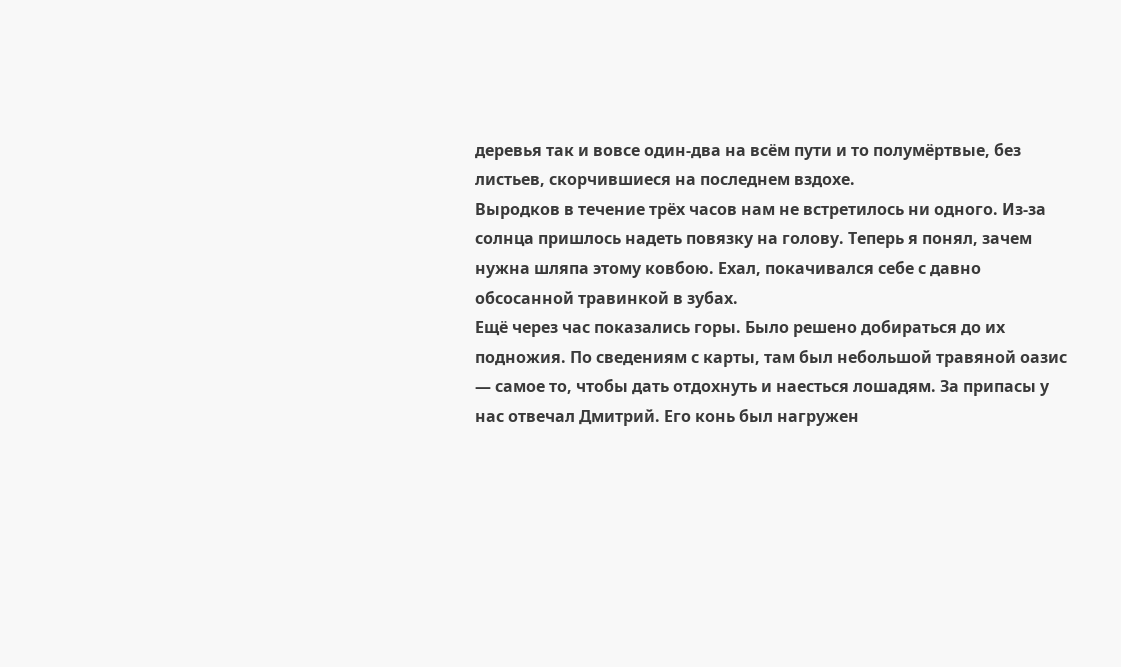деревья так и вовсе один-два на всём пути и то полумёртвые, без листьев, скорчившиеся на последнем вздохе.
Выродков в течение трёх часов нам не встретилось ни одного. Из-за солнца пришлось надеть повязку на голову. Теперь я понял, зачем нужна шляпа этому ковбою. Ехал, покачивался себе с давно обсосанной травинкой в зубах.
Ещё через час показались горы. Было решено добираться до их подножия. По сведениям с карты, там был небольшой травяной оазис — самое то, чтобы дать отдохнуть и наесться лошадям. За припасы у нас отвечал Дмитрий. Его конь был нагружен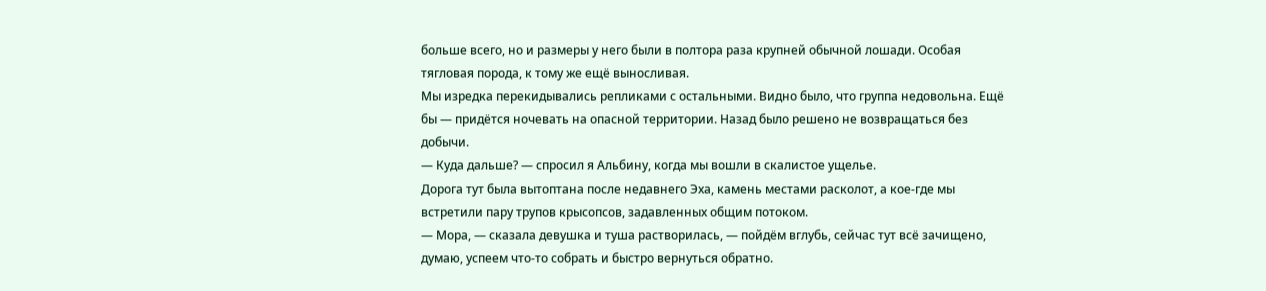больше всего, но и размеры у него были в полтора раза крупней обычной лошади. Особая тягловая порода, к тому же ещё выносливая.
Мы изредка перекидывались репликами с остальными. Видно было, что группа недовольна. Ещё бы — придётся ночевать на опасной территории. Назад было решено не возвращаться без добычи.
— Куда дальше? — спросил я Альбину, когда мы вошли в скалистое ущелье.
Дорога тут была вытоптана после недавнего Эха, камень местами расколот, а кое-где мы встретили пару трупов крысопсов, задавленных общим потоком.
— Мора, — сказала девушка и туша растворилась, — пойдём вглубь, сейчас тут всё зачищено, думаю, успеем что-то собрать и быстро вернуться обратно.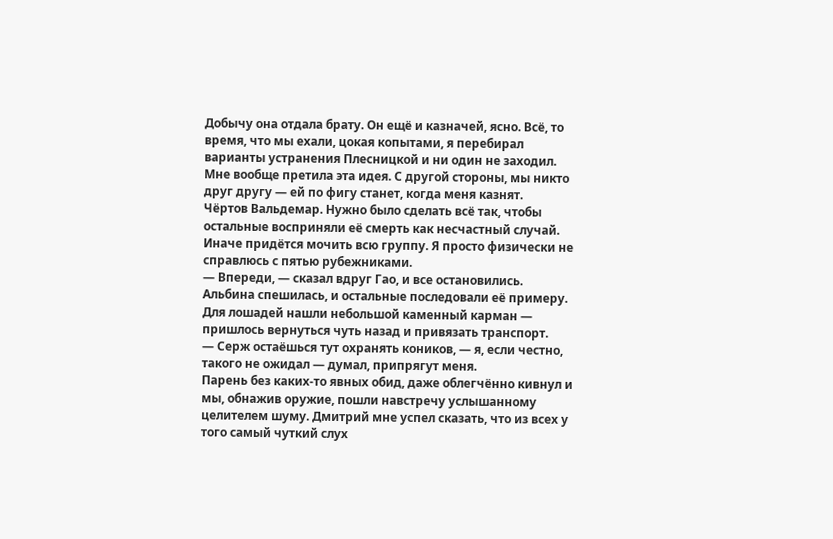Добычу она отдала брату. Он ещё и казначей, ясно. Всё, то время, что мы ехали, цокая копытами, я перебирал варианты устранения Плесницкой и ни один не заходил. Мне вообще претила эта идея. С другой стороны, мы никто друг другу — ей по фигу станет, когда меня казнят.
Чёртов Вальдемар. Нужно было сделать всё так, чтобы остальные восприняли её смерть как несчастный случай. Иначе придётся мочить всю группу. Я просто физически не справлюсь с пятью рубежниками.
— Впереди, — сказал вдруг Гао, и все остановились.
Альбина спешилась, и остальные последовали её примеру. Для лошадей нашли небольшой каменный карман — пришлось вернуться чуть назад и привязать транспорт.
— Серж остаёшься тут охранять коников, — я, если честно, такого не ожидал — думал, припрягут меня.
Парень без каких-то явных обид, даже облегчённо кивнул и мы, обнажив оружие, пошли навстречу услышанному целителем шуму. Дмитрий мне успел сказать, что из всех у того самый чуткий слух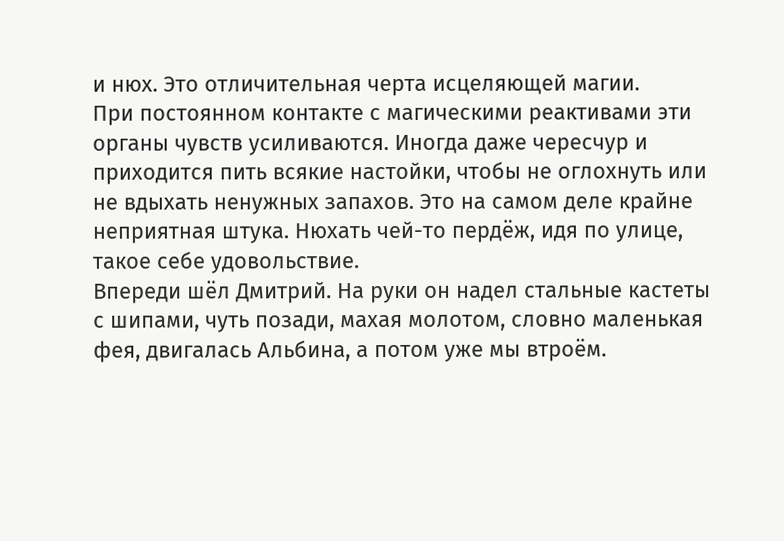и нюх. Это отличительная черта исцеляющей магии.
При постоянном контакте с магическими реактивами эти органы чувств усиливаются. Иногда даже чересчур и приходится пить всякие настойки, чтобы не оглохнуть или не вдыхать ненужных запахов. Это на самом деле крайне неприятная штука. Нюхать чей-то пердёж, идя по улице, такое себе удовольствие.
Впереди шёл Дмитрий. На руки он надел стальные кастеты с шипами, чуть позади, махая молотом, словно маленькая фея, двигалась Альбина, а потом уже мы втроём.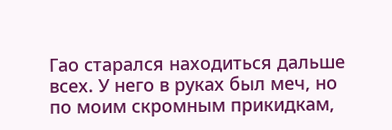Гао старался находиться дальше всех. У него в руках был меч, но по моим скромным прикидкам,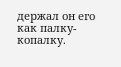держал он его как палку-копалку.